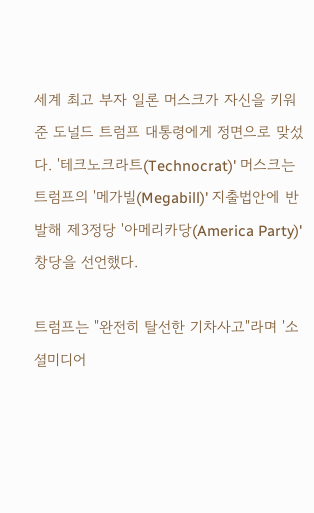세계 최고 부자 일론 머스크가 자신을 키워준 도널드 트럼프 대통령에게 정면으로 맞섰다. '테크노크라트(Technocrat)' 머스크는 트럼프의 '메가빌(Megabill)' 지출법안에 반발해 제3정당 '아메리카당(America Party)' 창당을 선언했다.

트럼프는 "완전히 탈선한 기차사고"라며 '소셜미디어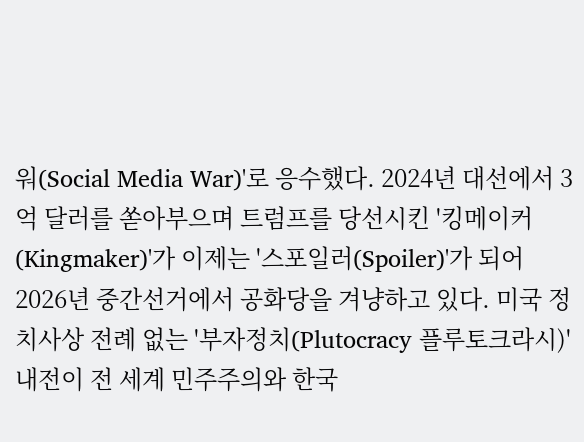워(Social Media War)'로 응수했다. 2024년 대선에서 3억 달러를 쏟아부으며 트럼프를 당선시킨 '킹메이커(Kingmaker)'가 이제는 '스포일러(Spoiler)'가 되어 2026년 중간선거에서 공화당을 겨냥하고 있다. 미국 정치사상 전례 없는 '부자정치(Plutocracy 플루토크라시)' 내전이 전 세계 민주주의와 한국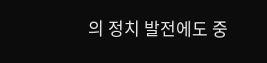의 정치 발전에도 중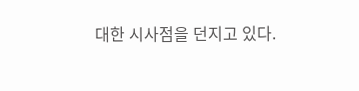대한 시사점을 던지고 있다.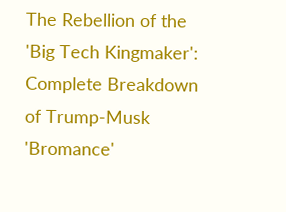The Rebellion of the 'Big Tech Kingmaker': Complete Breakdown of Trump-Musk 'Bromance'